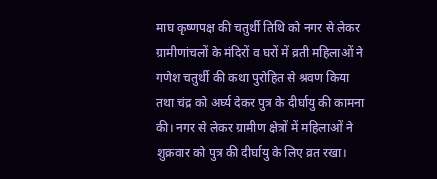माघ कृष्णपक्ष की चतुर्थी तिथि को नगर से लेकर ग्रामीणांचलों के मंदिरों व घरों में व्रती महिलाओं ने गणेश चतुर्थी की कथा पुरोहित से श्रवण किया तथा चंद्र को अर्घ्य देकर पुत्र के दीर्घायु की कामना की। नगर से लेकर ग्रामीण क्षेत्रों में महिलाओं ने शुक्रवार को पुत्र की दीर्घायु के लिए व्रत रखा।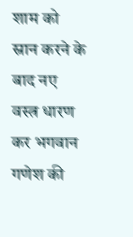शाम को स्नान करने के बाद नए वस्त्र धारण कर भगवान गणेश की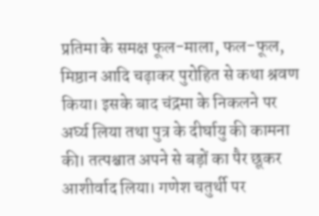प्रतिमा के समक्ष फूल-माला, फल-फूल, मिष्ठान आदि चढ़ाकर पुरोहित से कथा श्रवण किया। इसके बाद चंद्रमा के निकलने पर अर्घ्य लिया तथा पुत्र के दीर्घायु की कामना की। तत्पश्चात अपने से बड़ों का पैर छूकर आशीर्वाद लिया। गणेश चतुर्थी पर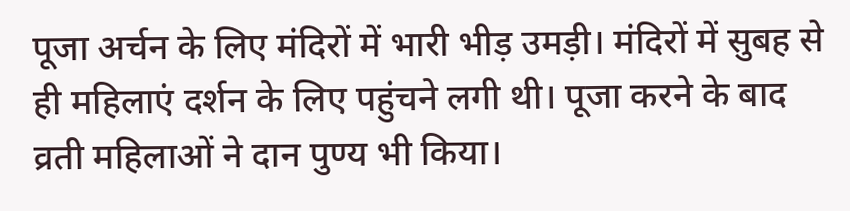पूजा अर्चन के लिए मंदिरों में भारी भीड़ उमड़ी। मंदिरों में सुबह से ही महिलाएं दर्शन के लिए पहुंचने लगी थी। पूजा करने के बाद व्रती महिलाओं ने दान पुण्य भी किया।